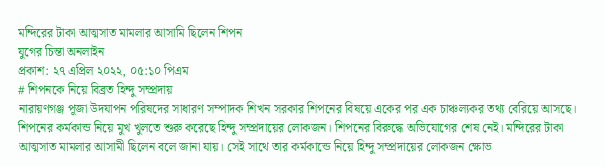মন্দিরের টাকা আত্মসাত মামলার আসামি ছিলেন শিপন
যুগের চিন্তা অনলাইন
প্রকাশ: ২৭ এপ্রিল ২০২২, ০৫:১০ পিএম
# শিপনকে নিয়ে বিব্রত হিন্দু সম্প্রদায়
নারায়ণগঞ্জ পূজা উদযাপন পরিষদের সাধারণ সম্পাদক শিখন সরকার শিপনের বিষয়ে একের পর এক চাঞ্চল্যকর তথ্য বেরিয়ে আসছে। শিপনের কর্মকান্ড নিয়ে মুখ খুলতে শুরু করেছে হিন্দু সম্প্রদায়ের লোকজন। শিপনের বিরুদ্ধে অভিযোগের শেষ নেই। মন্দিরের টাকা আত্মসাত মামলার আসামী ছিলেন বলে জানা যায়। সেই সাথে তার কর্মকান্ডে নিয়ে হিন্দু সম্প্রদায়ের লোকজন ক্ষোভ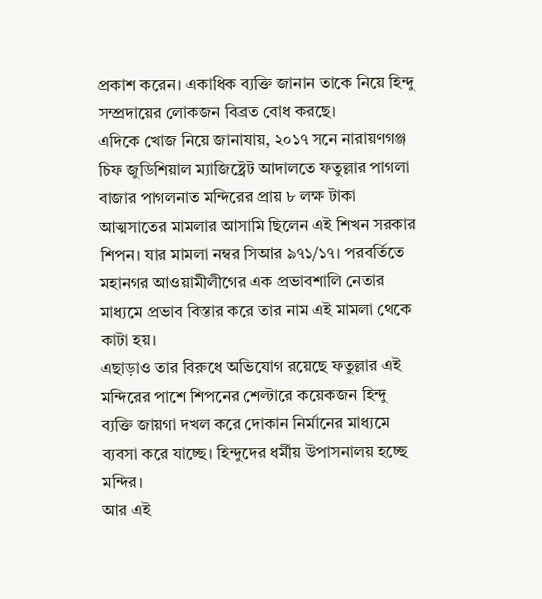প্রকাশ করেন। একাধিক ব্যক্তি জানান তাকে নিয়ে হিন্দু সম্প্রদায়ের লোকজন বিব্রত বোধ করছে।
এদিকে খোজ নিয়ে জানাযায়, ২০১৭ সনে নারায়ণগঞ্জ চিফ জুডিশিয়াল ম্যাজিষ্ট্রেট আদালতে ফতুল্লার পাগলা বাজার পাগলনাত মন্দিরের প্রায় ৮ লক্ষ টাকা আত্মসাতের মামলার আসামি ছিলেন এই শিখন সরকার শিপন। যার মামলা নম্বর সিআর ৯৭১/১৭। পরবর্তিতে মহানগর আওয়ামীলীগের এক প্রভাবশালি নেতার মাধ্যমে প্রভাব বিস্তার করে তার নাম এই মামলা থেকে কাটা হয়।
এছাড়াও তার বিরুধে অভিযোগ রয়েছে ফতুল্লার এই মন্দিরের পাশে শিপনের শেল্টারে কয়েকজন হিন্দু ব্যক্তি জায়গা দখল করে দোকান নির্মানের মাধ্যমে ব্যবসা করে যাচ্ছে। হিন্দুদের ধর্মীয় উপাসনালয় হচ্ছে মন্দির।
আর এই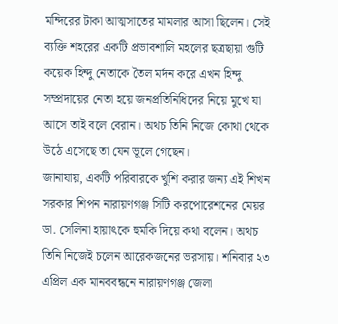মন্দিরের টাকা আত্মসাতের মামলার আসা ছিলেন। সেই ব্যক্তি শহরের একটি প্রভাবশালি মহলের ছত্রছায়া গুটি কয়েক হিন্দু নেতাকে তৈল মর্দন করে এখন হিন্দু সম্প্রদায়ের নেতা হয়ে জনপ্রতিনিধিদের নিয়ে মুখে যা আসে তাই বলে বেরান। অথচ তিনি নিজে কোথা থেকে উঠে এসেছে তা যেন ভূলে গেছেন।
জানাযায়, একটি পরিবারকে খুশি করার জন্য এই শিখন সরকার শিপন নারায়ণগঞ্জ সিটি করপোরেশনের মেয়র ডা. সেলিনা হায়াৎকে হুমকি দিয়ে কথা বলেন। অথচ তিনি নিজেই চলেন আরেকজনের ভরসায়। শনিবার ২৩ এপ্রিল এক মানববন্ধনে নারায়ণগঞ্জ জেলা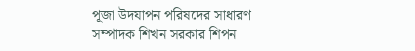পূজা উদযাপন পরিষদের সাধারণ সম্পাদক শিখন সরকার শিপন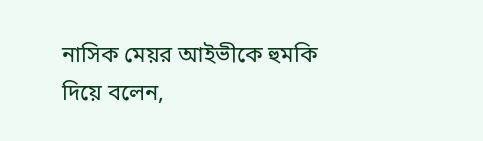নাসিক মেয়র আইভীকে হুমকি দিয়ে বলেন,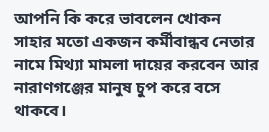আপনি কি করে ভাবলেন খোকন সাহার মতো একজন কর্মীবান্ধব নেতার নামে মিথ্যা মামলা দায়ের করবেন আর নারাণগঞ্জের মানুষ চুপ করে বসে থাকবে।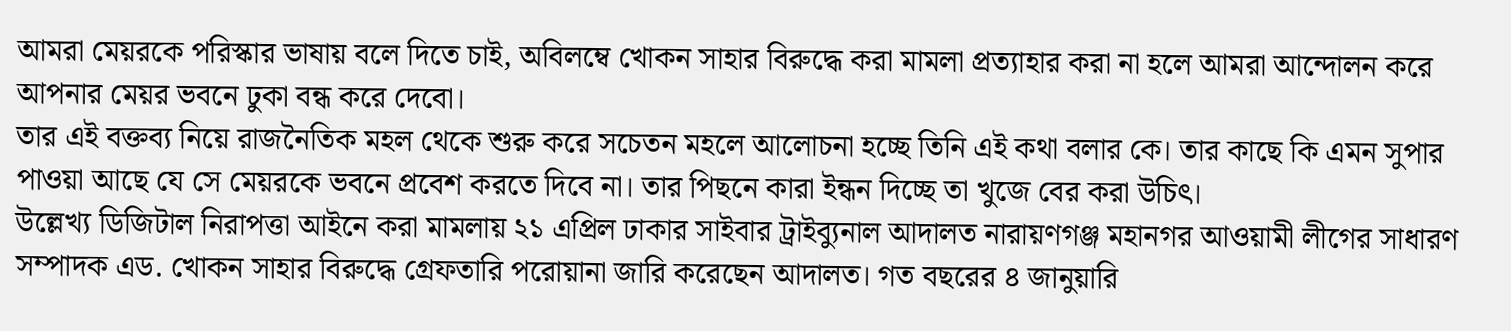আমরা মেয়রকে পরিস্কার ভাষায় বলে দিতে চাই, অবিলম্বে খোকন সাহার বিরুদ্ধে করা মামলা প্রত্যাহার করা না হলে আমরা আন্দোলন করে আপনার মেয়র ভবনে ঢুকা বন্ধ করে দেবো।
তার এই বক্তব্য নিয়ে রাজনৈতিক মহল থেকে শুরু করে সচেতন মহলে আলোচনা হচ্ছে তিনি এই কথা বলার কে। তার কাছে কি এমন সুপার পাওয়া আছে যে সে মেয়রকে ভবনে প্রবেশ করতে দিবে না। তার পিছনে কারা ইন্ধন দিচ্ছে তা খুজে বের করা উচিৎ।
উল্লেখ্য ডিজিটাল নিরাপত্তা আইনে করা মামলায় ২১ এপ্রিল ঢাকার সাইবার ট্রাইব্যুনাল আদালত নারায়ণগঞ্জ মহানগর আওয়ামী লীগের সাধারণ সম্পাদক এড. খোকন সাহার বিরুদ্ধে গ্রেফতারি পরোয়ানা জারি করেছেন আদালত। গত বছরের ৪ জানুয়ারি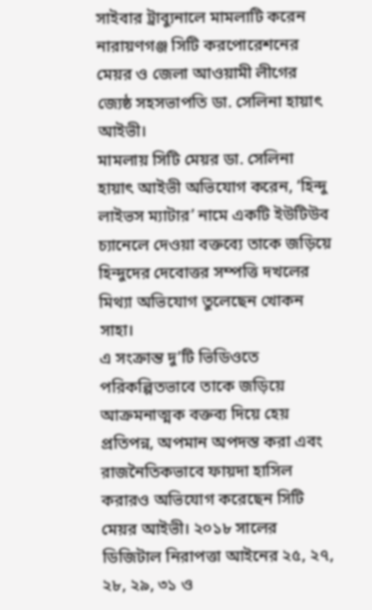সাইবার ট্রাব্যুনালে মামলাটি করেন নারায়ণগঞ্জ সিটি করপোরেশনের মেয়র ও জেলা আওয়ামী লীগের জ্যেষ্ঠ সহসভাপতি ডা. সেলিনা হায়াৎ আইভী।
মামলায় সিটি মেয়র ডা. সেলিনা হায়াৎ আইভী অভিযোগ করেন, ‘হিন্দু লাইভস ম্যাটার’ নামে একটি ইউটিউব চ্যানেলে দেওয়া বক্তব্যে তাকে জড়িয়ে হিন্দুদের দেবোত্তর সম্পত্তি দখলের মিথ্যা অভিযোগ তুলেছেন খোকন সাহা।
এ সংক্রান্ত দু’টি ভিডিওতে পরিকল্পিতভাবে তাকে জড়িয়ে আক্রমনাত্মক বক্তব্য দিয়ে হেয় প্রতিপন্ন, অপমান অপদস্ত করা এবং রাজনৈতিকভাবে ফায়দা হাসিল করারও অভিযোগ করেছেন সিটি মেয়র আইভী। ২০১৮ সালের ডিজিটাল নিরাপত্তা আইনের ২৫, ২৭, ২৮, ২৯, ৩১ ও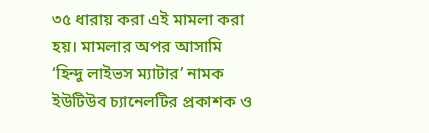৩৫ ধারায় করা এই মামলা করা হয়। মামলার অপর আসামি ‘হিন্দু লাইভস ম্যাটার’ নামক ইউটিউব চ্যানেলটির প্রকাশক ও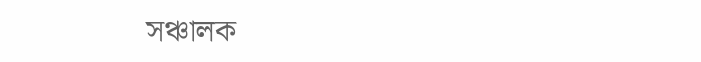সঞ্চালক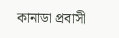কানাডা প্রবাসী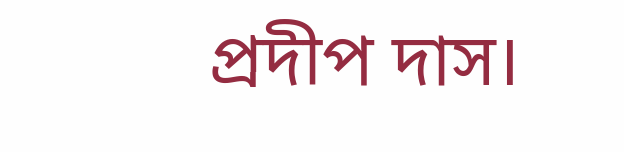প্রদীপ দাস।